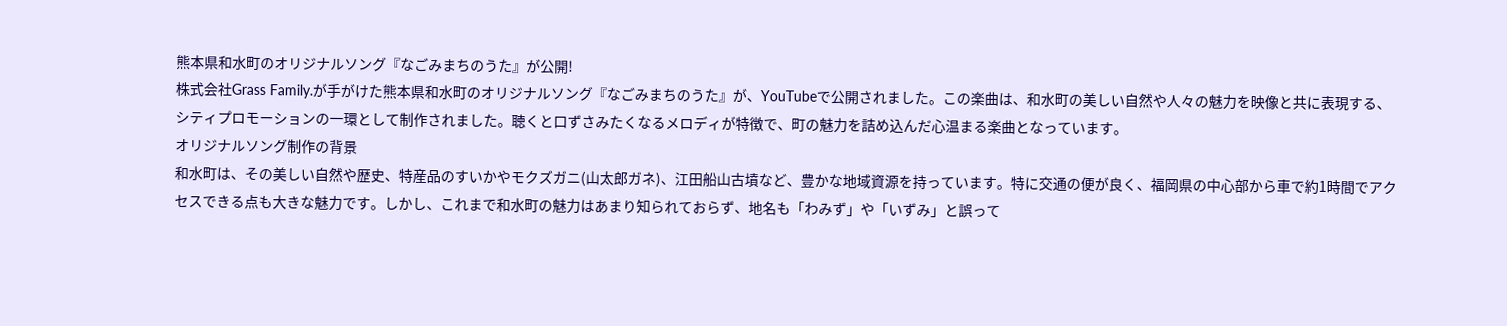熊本県和水町のオリジナルソング『なごみまちのうた』が公開!
株式会社Grass Family.が手がけた熊本県和水町のオリジナルソング『なごみまちのうた』が、YouTubeで公開されました。この楽曲は、和水町の美しい自然や人々の魅力を映像と共に表現する、シティプロモーションの一環として制作されました。聴くと口ずさみたくなるメロディが特徴で、町の魅力を詰め込んだ心温まる楽曲となっています。
オリジナルソング制作の背景
和水町は、その美しい自然や歴史、特産品のすいかやモクズガニ(山太郎ガネ)、江田船山古墳など、豊かな地域資源を持っています。特に交通の便が良く、福岡県の中心部から車で約1時間でアクセスできる点も大きな魅力です。しかし、これまで和水町の魅力はあまり知られておらず、地名も「わみず」や「いずみ」と誤って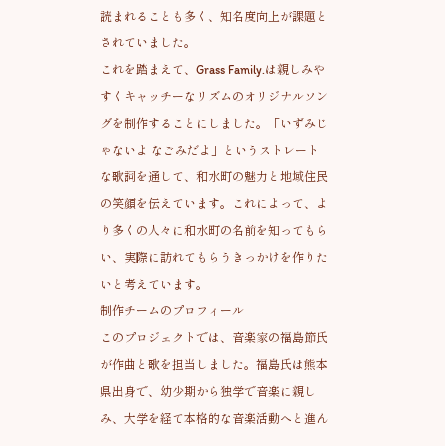読まれることも多く、知名度向上が課題とされていました。
これを踏まえて、Grass Family.は親しみやすくキャッチーなリズムのオリジナルソングを制作することにしました。「いずみじゃないよ なごみだよ」というストレートな歌詞を通して、和水町の魅力と地域住民の笑顔を伝えています。これによって、より多くの人々に和水町の名前を知ってもらい、実際に訪れてもらうきっかけを作りたいと考えています。
制作チームのプロフィール
このプロジェクトでは、音楽家の福島節氏が作曲と歌を担当しました。福島氏は熊本県出身で、幼少期から独学で音楽に親しみ、大学を経て本格的な音楽活動へと進ん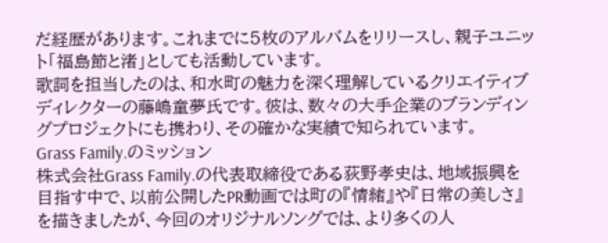だ経歴があります。これまでに5枚のアルバムをリリースし、親子ユニット「福島節と渚」としても活動しています。
歌詞を担当したのは、和水町の魅力を深く理解しているクリエイティブディレクターの藤嶋童夢氏です。彼は、数々の大手企業のブランディングプロジェクトにも携わり、その確かな実績で知られています。
Grass Family.のミッション
株式会社Grass Family.の代表取締役である荻野孝史は、地域振興を目指す中で、以前公開したPR動画では町の『情緒』や『日常の美しさ』を描きましたが、今回のオリジナルソングでは、より多くの人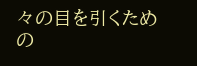々の目を引くための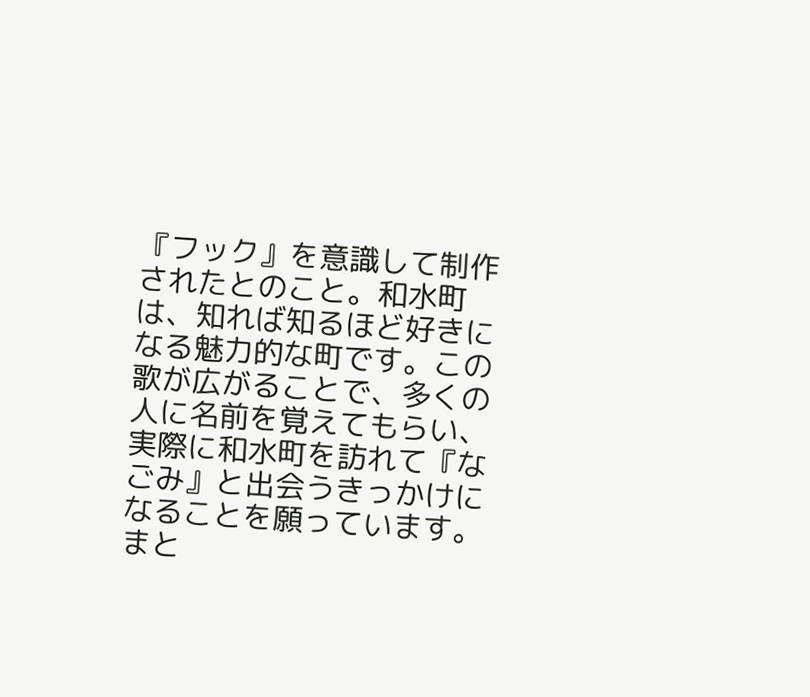『フック』を意識して制作されたとのこと。和水町は、知れば知るほど好きになる魅力的な町です。この歌が広がることで、多くの人に名前を覚えてもらい、実際に和水町を訪れて『なごみ』と出会うきっかけになることを願っています。
まと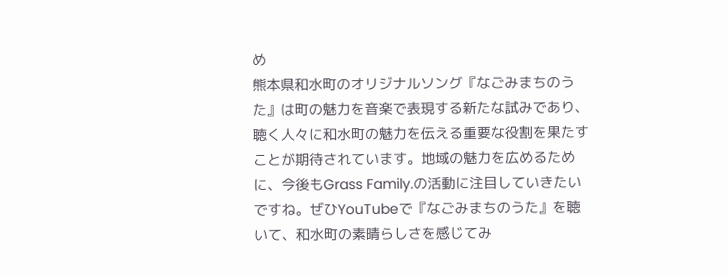め
熊本県和水町のオリジナルソング『なごみまちのうた』は町の魅力を音楽で表現する新たな試みであり、聴く人々に和水町の魅力を伝える重要な役割を果たすことが期待されています。地域の魅力を広めるために、今後もGrass Family.の活動に注目していきたいですね。ぜひYouTubeで『なごみまちのうた』を聴いて、和水町の素晴らしさを感じてみ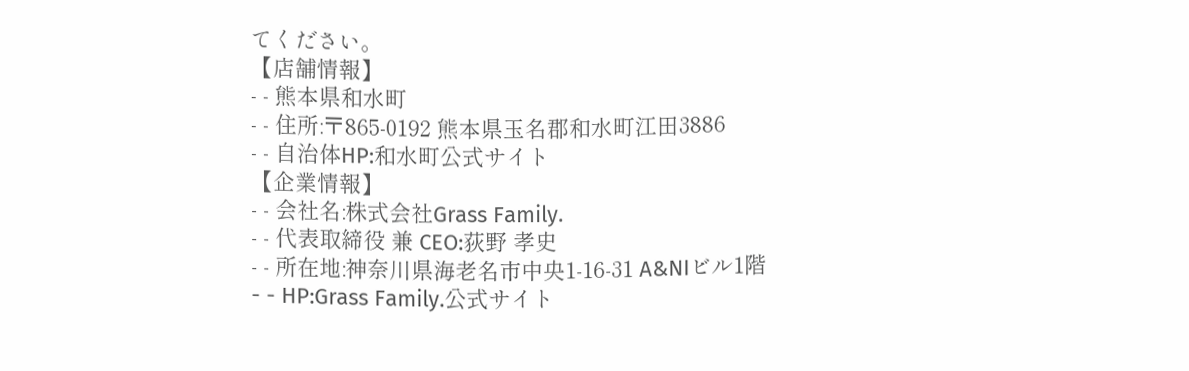てください。
【店舗情報】
- - 熊本県和水町
- - 住所:〒865-0192 熊本県玉名郡和水町江田3886
- - 自治体HP:和水町公式サイト
【企業情報】
- - 会社名:株式会社Grass Family.
- - 代表取締役 兼 CEO:荻野 孝史
- - 所在地:神奈川県海老名市中央1-16-31 A&NIビル1階
- - HP:Grass Family.公式サイト